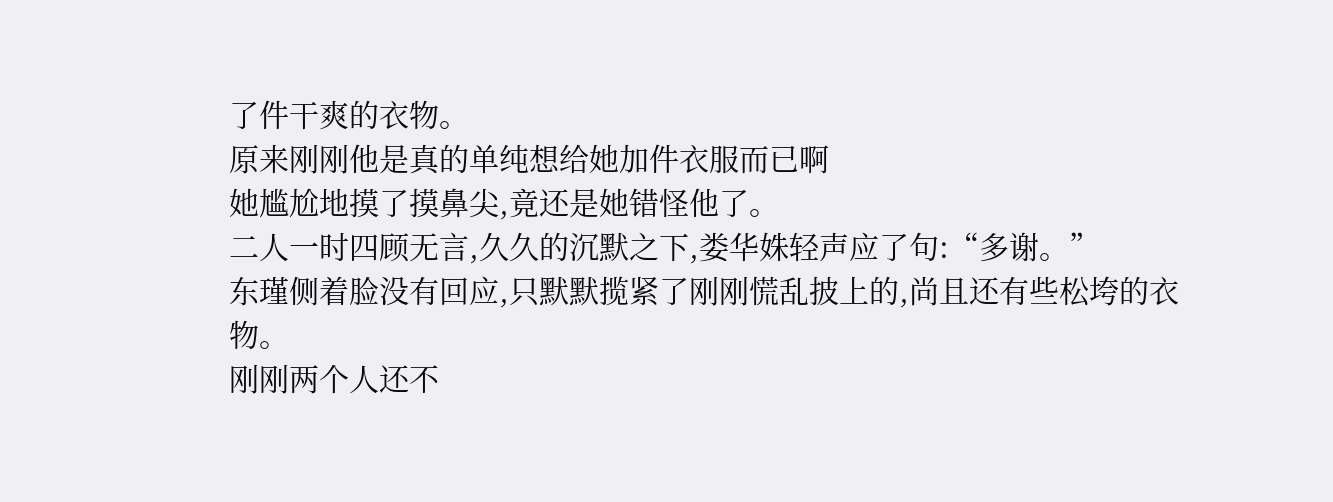了件干爽的衣物。
原来刚刚他是真的单纯想给她加件衣服而已啊
她尴尬地摸了摸鼻尖,竟还是她错怪他了。
二人一时四顾无言,久久的沉默之下,娄华姝轻声应了句:“多谢。”
东瑾侧着脸没有回应,只默默揽紧了刚刚慌乱披上的,尚且还有些松垮的衣物。
刚刚两个人还不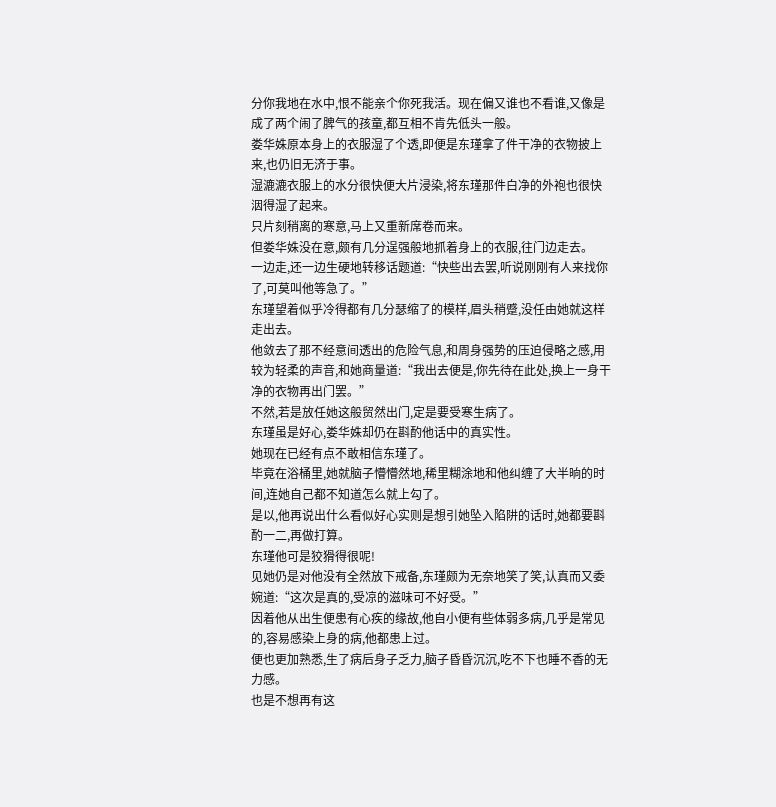分你我地在水中,恨不能亲个你死我活。现在偏又谁也不看谁,又像是成了两个闹了脾气的孩童,都互相不肯先低头一般。
娄华姝原本身上的衣服湿了个透,即便是东瑾拿了件干净的衣物披上来,也仍旧无济于事。
湿漉漉衣服上的水分很快便大片浸染,将东瑾那件白净的外袍也很快洇得湿了起来。
只片刻稍离的寒意,马上又重新席卷而来。
但娄华姝没在意,颇有几分逞强般地抓着身上的衣服,往门边走去。
一边走,还一边生硬地转移话题道:“快些出去罢,听说刚刚有人来找你了,可莫叫他等急了。”
东瑾望着似乎冷得都有几分瑟缩了的模样,眉头稍蹙,没任由她就这样走出去。
他敛去了那不经意间透出的危险气息,和周身强势的压迫侵略之感,用较为轻柔的声音,和她商量道:“我出去便是,你先待在此处,换上一身干净的衣物再出门罢。”
不然,若是放任她这般贸然出门,定是要受寒生病了。
东瑾虽是好心,娄华姝却仍在斟酌他话中的真实性。
她现在已经有点不敢相信东瑾了。
毕竟在浴桶里,她就脑子懵懵然地,稀里糊涂地和他纠缠了大半晌的时间,连她自己都不知道怎么就上勾了。
是以,他再说出什么看似好心实则是想引她坠入陷阱的话时,她都要斟酌一二,再做打算。
东瑾他可是狡猾得很呢!
见她仍是对他没有全然放下戒备,东瑾颇为无奈地笑了笑,认真而又委婉道:“这次是真的,受凉的滋味可不好受。”
因着他从出生便患有心疾的缘故,他自小便有些体弱多病,几乎是常见的,容易感染上身的病,他都患上过。
便也更加熟悉,生了病后身子乏力,脑子昏昏沉沉,吃不下也睡不香的无力感。
也是不想再有这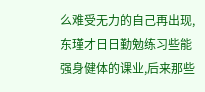么难受无力的自己再出现,东瑾才日日勤勉练习些能强身健体的课业,后来那些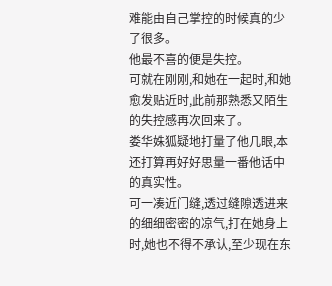难能由自己掌控的时候真的少了很多。
他最不喜的便是失控。
可就在刚刚,和她在一起时,和她愈发贴近时,此前那熟悉又陌生的失控感再次回来了。
娄华姝狐疑地打量了他几眼,本还打算再好好思量一番他话中的真实性。
可一凑近门缝,透过缝隙透进来的细细密密的凉气,打在她身上时,她也不得不承认,至少现在东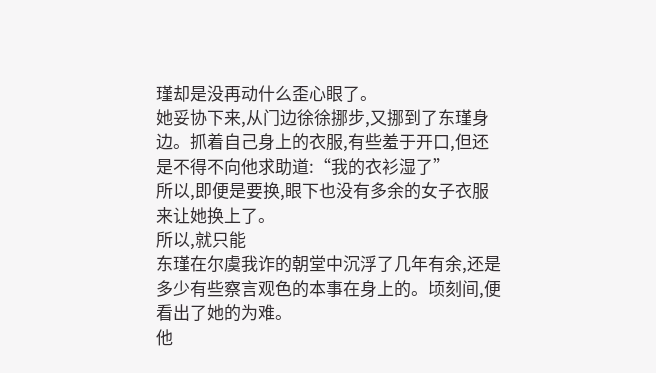瑾却是没再动什么歪心眼了。
她妥协下来,从门边徐徐挪步,又挪到了东瑾身边。抓着自己身上的衣服,有些羞于开口,但还是不得不向他求助道:“我的衣衫湿了”
所以,即便是要换,眼下也没有多余的女子衣服来让她换上了。
所以,就只能
东瑾在尔虞我诈的朝堂中沉浮了几年有余,还是多少有些察言观色的本事在身上的。顷刻间,便看出了她的为难。
他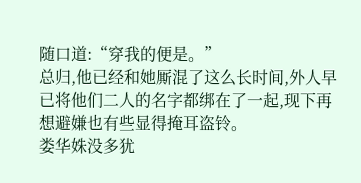随口道:“穿我的便是。”
总归,他已经和她厮混了这么长时间,外人早已将他们二人的名字都绑在了一起,现下再想避嫌也有些显得掩耳盗铃。
娄华姝没多犹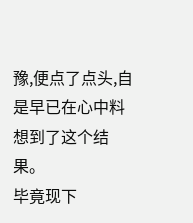豫,便点了点头,自是早已在心中料想到了这个结果。
毕竟现下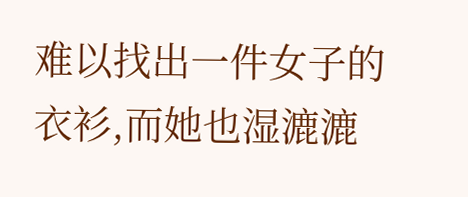难以找出一件女子的衣衫,而她也湿漉漉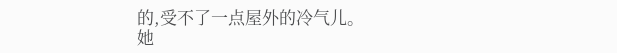的,受不了一点屋外的冷气儿。
她